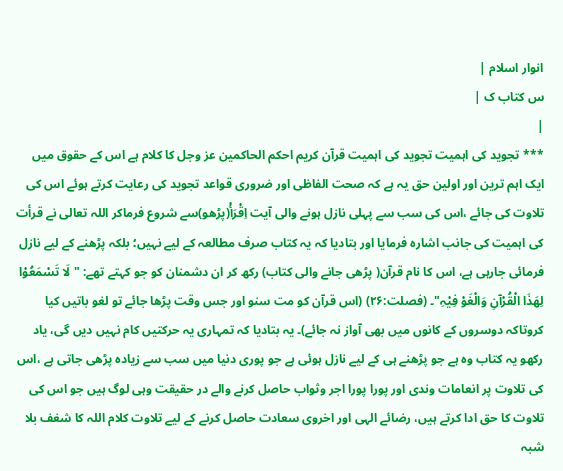انوار اسلام |
س کتاب ک |
|
*** تجوید کی اہمیت تجوید کی اہمیت قرآن کریم احکم الحاکمین عز وجل کا کلام ہے اس کے حقوق میں ایک اہم ترین اور اولین حق یہ ہے کہ صحت الفاظی اور ضروری قواعد تجوید کی رعایت کرتے ہوئے اس کی تلاوت کی جائے ،اس کی سب سے پہلی نازل ہونے والی آیت اِقْرَأْ(پڑھو)سے شروع فرماکر اللہ تعالی نے قرأت کی اہمیت کی جانب اشارہ فرمایا اور بتادیا کہ یہ کتاب صرف مطالعہ کے لیے نہیں؛ بلکہ پڑھنے کے لیے نازل فرمائی جارہی ہے، اس کا نام قرآن( پڑھی جانے والی کتاب) رکھ کر ان دشمنان کو جو کہتے تھے: "لَا تَسْمَعُوْا لِھَذَا الْقُرْآنِ وَالْغَوْ فِیْہِ"۔ (فصلت:۲۶) (اس قرآن کو مت سنو اور جس وقت پڑھا جائے تو لغو باتیں کیا کروتاکہ دوسروں کے کانوں میں بھی آواز نہ جائے)۔ یہ بتادیا کہ تمہاری یہ حرکتیں کام نہیں دیں گی، یاد رکھو یہ کتاب وہ ہے جو پڑھنے ہی کے لیے نازل ہوئی ہے جو پوری دنیا میں سب سے زیادہ پڑھی جاتی ہے ،اس کی تلاوت پر انعامات وندی اور پورا پورا اجر وثواب حاصل کرنے والے در حقیقت وہی لوگ ہیں جو اس کی تلاوت کا حق ادا کرتے ہیں، رضائے الہی اور اخروی سعادت حاصل کرنے کے لیے تلاوت کلام اللہ کا شغف بلا شبہ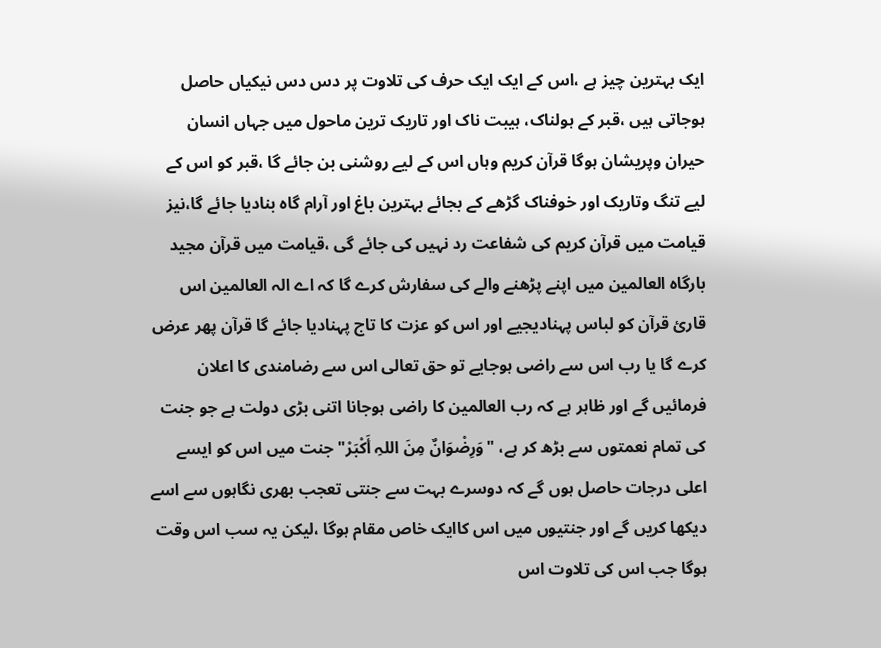ایک بہترین چیز ہے ،اس کے ایک ایک حرف کی تلاوت پر دس دس نیکیاں حاصل ہوجاتی ہیں ،قبر کے ہولناک، ہیبت ناک اور تاریک ترین ماحول میں جہاں انسان حیران وپریشان ہوگا قرآن کریم وہاں اس کے لیے روشنی بن جائے گا ،قبر کو اس کے لیے تنگ وتاریک اور خوفناک گڑھے کے بجائے بہترین باغ اور آرام گاہ بنادیا جائے گا،نیز قیامت میں قرآن کریم کی شفاعت رد نہیں کی جائے گی ،قیامت میں قرآن مجید بارگاہ العالمین میں اپنے پڑھنے والے کی سفارش کرے گا کہ اے الہ العالمین اس قاریٔ قرآن کو لباس پہنادیجیے اور اس کو عزت کا تاج پہنادیا جائے گا قرآن پھر عرض کرے گا یا رب اس سے راضی ہوجایے تو حق تعالی اس سے رضامندی کا اعلان فرمائیں گے اور ظاہر ہے کہ رب العالمین کا راضی ہوجانا اتنی بڑی دولت ہے جو جنت کی تمام نعمتوں سے بڑھ کر ہے، "وَرِضْوَانٌ مِنَ اللہِ أَکْبَرْ" جنت میں اس کو ایسے اعلی درجات حاصل ہوں گے کہ دوسرے بہت سے جنتی تعجب بھری نگاہوں سے اسے دیکھا کریں گے اور جنتیوں میں اس کاایک خاص مقام ہوگا ،لیکن یہ سب اس وقت ہوگا جب اس کی تلاوت اس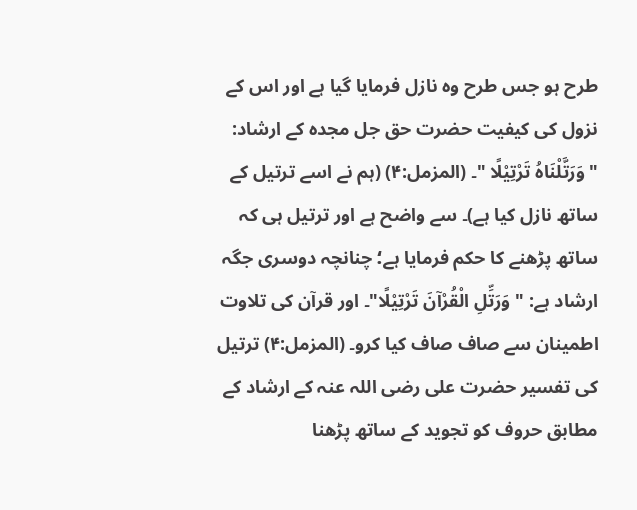طرح ہو جس طرح وہ نازل فرمایا گیا ہے اور اس کے نزول کی کیفیت حضرت حق جل مجدہ کے ارشاد: "وَرَتَّلْنَاہُ تَرْتِیْلًا "۔ (المزمل:۴) (ہم نے اسے ترتیل کے ساتھ نازل کیا ہے)۔ سے واضح ہے اور ترتیل ہی کہ ساتھ پڑھنے کا حکم فرمایا ہے؛ چنانچہ دوسری جگہ ارشاد ہے: "وَرَتِّلِ الْقُرْآنَ تَرْتِیْلًا"۔ اور قرآن کی تلاوت اطمینان سے صاف صاف کیا کرو۔ (المزمل:۴) ترتیل کی تفسیر حضرت علی رضی اللہ عنہ کے ارشاد کے مطابق حروف کو تجوید کے ساتھ پڑھنا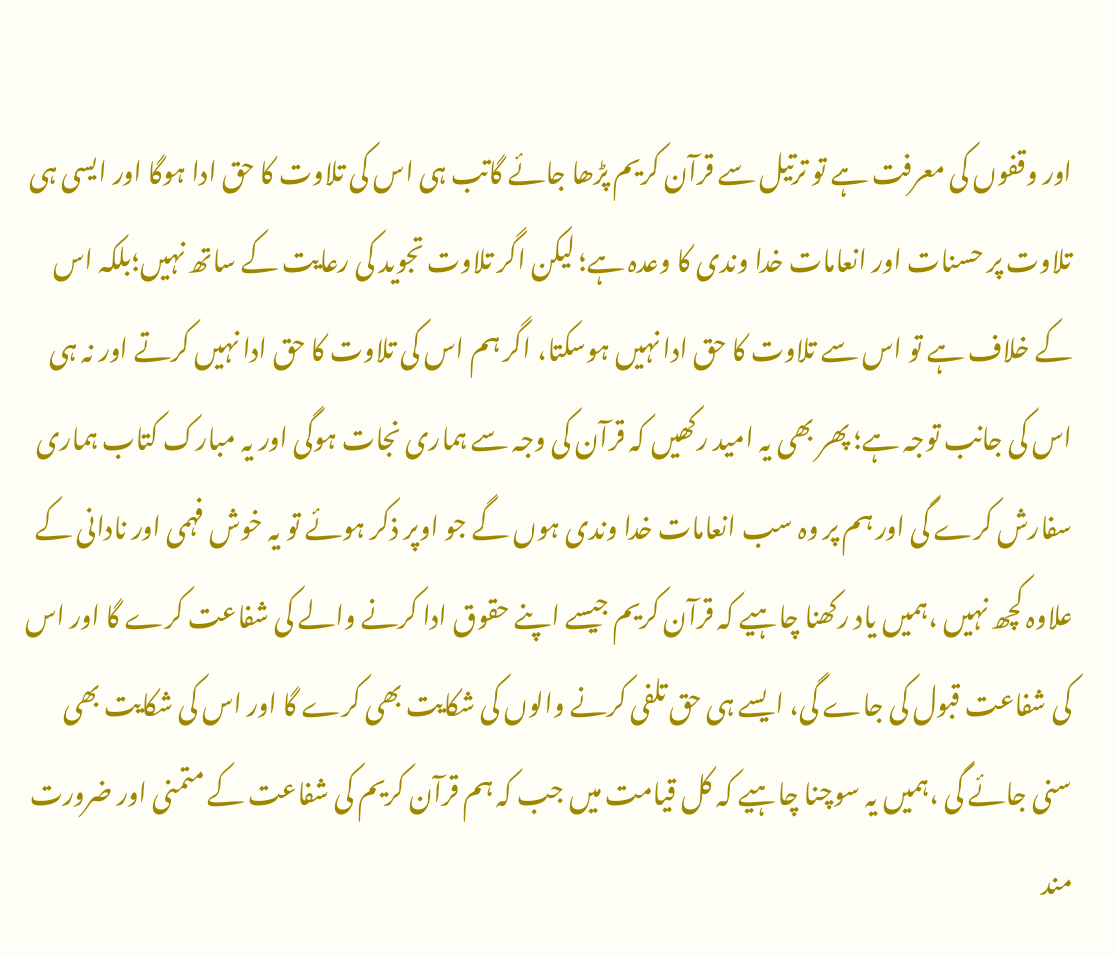اور وقفوں کی معرفت ہے تو ترتیل سے قرآن کریم پڑھا جائے گاتب ہی اس کی تلاوت کا حق ادا ہوگا اور ایسی ہی تلاوت پر حسنات اور انعامات خدا وندی کا وعدہ ہے؛ لیکن اگر تلاوت تجوید کی رعایت کے ساتھ نہیں؛بلکہ اس کے خلاف ہے تو اس سے تلاوت کا حق ادا نہیں ہوسکتا، اگر ہم اس کی تلاوت کا حق ادا نہیں کرتے اور نہ ہی اس کی جانب توجہ ہے؛ پھر بھی یہ امید رکھیں کہ قرآن کی وجہ سے ہماری نجات ہوگی اور یہ مبارک کتاب ہماری سفارش کرے گی اور ہم پر وہ سب انعامات خدا وندی ہوں گے جو اوپر ذکر ہوئے تو یہ خوش فہمی اور نادانی کے علاوہ کچھ نہیں ،ہمیں یاد رکھنا چاہیے کہ قرآن کریم جیسے اپنے حقوق ادا کرنے والے کی شفاعت کرے گا اور اس کی شفاعت قبول کی جاے گی، ایسے ہی حق تلفی کرنے والوں کی شکایت بھی کرے گا اور اس کی شکایت بھی سنی جائے گی ،ہمیں یہ سوچنا چاہیے کہ کل قیامت میں جب کہ ہم قرآن کریم کی شفاعت کے متمنی اور ضرورت مند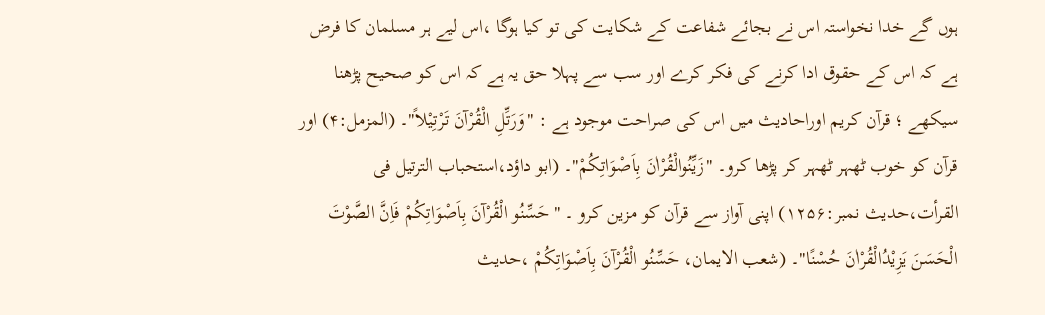ہوں گے خدا نخواستہ اس نے بجائے شفاعت کے شکایت کی تو کیا ہوگا ،اس لیے ہر مسلمان کا فرض ہے کہ اس کے حقوق ادا کرنے کی فکر کرے اور سب سے پہلا حق یہ ہے کہ اس کو صحیح پڑھنا سیکھے ؛ قرآن کریم اوراحادیث میں اس کی صراحت موجود ہے : "وَرَتِّلِ الْقُرْآنَ تَرْتِیْلاً"۔ (المزمل:۴) اور قرآن کو خوب ٹھہر ٹھہر کر پڑھا کرو۔ "زَیِّنُوالْقُرْاٰنَ بِاَصْوَاتِکُمْ"۔ (ابو داؤد،استحباب الترتیل فی القرأت،حدیث نمبر:۱۲۵۶) اپنی آواز سے قرآن کو مزین کرو ۔ "حَسِّنُو الْقُرْآنَ بِاَصْوَاتِکُمْ فَاِنَّ الصَّوْتَ الْحَسَنَ یَزِیْدُالْقُرْاٰنَ حُسْنًا"۔ (شعب الایمان، حَسِّنُو الْقُرْآنَ بِاَصْوَاتِکُمْ ،حدیث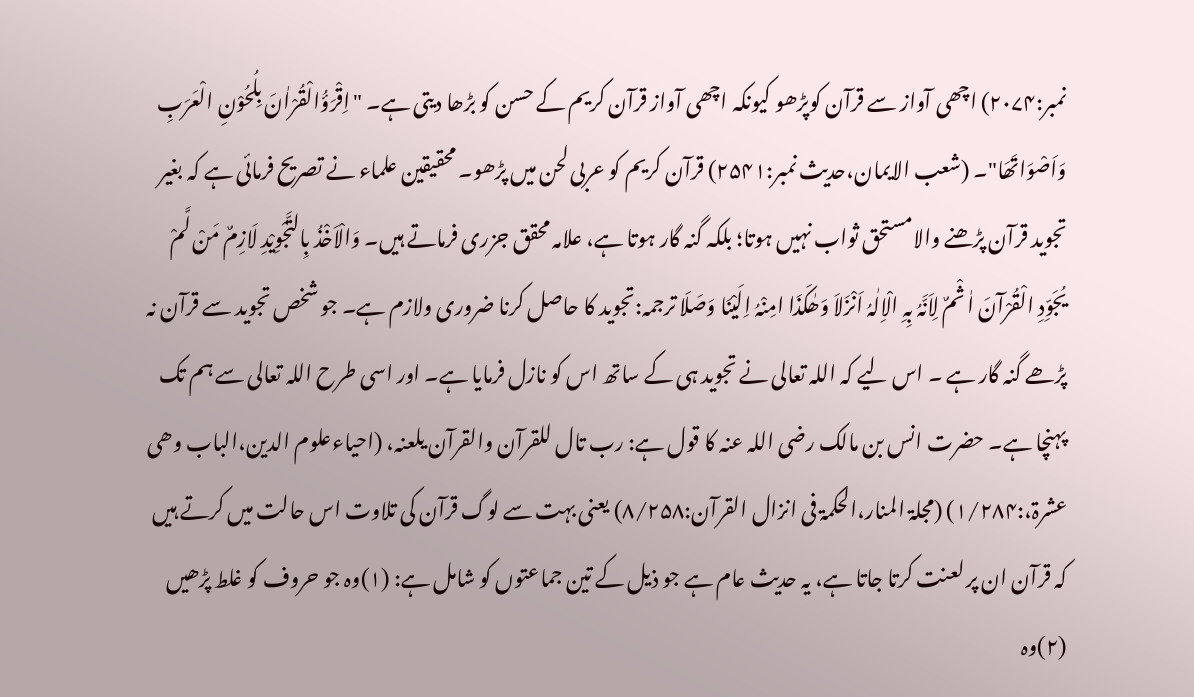نمبر:۲۰۷۴) اچھی آواز سے قرآن کوپڑھو کیونکہ اچھی آواز قرآن کریم کے حسن کو بڑھا دیتی ہے۔ "اِقْرَؤُالْقُرْاٰنَ بِلُحُوْنِ الْعَرَبِ وَاَصْوَاتَھَا"۔ (شعب الایمان،حدیث نمبر:۲۵۴۱) قرآن کریم کو عربی لحن میں پڑھو۔ محقیقین علماء نے تصریح فرمائی ہے کہ بغیر تجوید قرآن پڑھنے والامستحق ثواب نہیں ہوتا؛ بلکہ گنہ گار ہوتا ہے، علامہ محقق جزری فرماتے ہیں۔ وَالْاَخْذُ بِالتَّجْوِیْدِ لَازِمٌ مَنْ لَّمْ یُجَوِّدِ الْقُرْآنَ اٰ ثْمٌ لِاَنَّہُ بِہِ الْاِلٰہُ اَنْزَلاَ وَھٰکَذَا امِنْہُ اِلَیْنَا وَصَلَا ترجمہ:تجوید کا حاصل کرنا ضروری ولازم ہے۔ جو شخص تجوید سے قرآن نہ پڑھے گنہ گار ہے ۔ اس لیے کہ اللہ تعالی نے تجوید ہی کے ساتھ اس کو نازل فرمایا ہے۔ اور اسی طرح اللہ تعالی سے ہم تک پہنچا ہے۔ حضرت انس بن مالک رضی اللہ عنہ کا قول ہے: رب تال للقرآن والقرآن یلعنہ، (احیاءعلوم الدین،الباب وھی عشرۃ،:۱/۲۸۴) (مجلۃ المنار،الحکمۃ فی انزال القرآن:۸/۲۵۸) یعنی بہت سے لوگ قرآن کی تلاوت اس حالت میں کرتے ہیں کہ قرآن ان پر لعنت کرتا جاتا ہے، یہ حدیث عام ہے جو ذیل کے تین جماعتوں کو شامل ہے: (۱)وہ جو حروف کو غلط پڑھیں (۲)وہ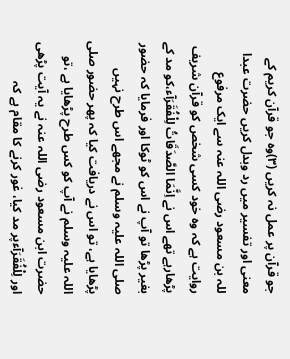جو قرآن پر عمل نہ کریں (۳)وہ جو قرآن کریم کے معنی اور تفسیر میں رد وبدل کریں حضرت عبدا للہ بن مسعود رضی اللہ عنہ سے ایک مرفوع روایت ہے کہ وہ خود کسی شخص کو قرآن شریف پڑھارہے تھے اس نے اِنَّمَا الصَّدَقَاتُ لِلْفُقَرَآء،کو مد کے بغیر پڑھا تو آپ نے اس کو ٹوکا اور فرمایا کہ حضور صلی اللہ علیہ وسلم نے مجھے اس طرح نہیں پڑھایا ہے، تو اس نے دریافت کیا کہ پھر حضور صلی اللہ علیہ وسلم نے آپ کو کس طرح پڑھایا ہے ،تو حضرت ابن مسعود رضی اللہ عنہ نے یہ آیت پڑھی اور لِلْفُقَرَآءپر مد کیا، غور کرنے کا مقام ہے کہ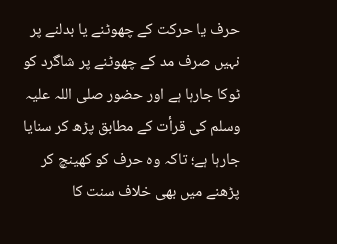حرف یا حرکت کے چھوٹنے یا بدلنے پر نہیں صرف مد کے چھوٹنے پر شاگرد کو ٹوکا جارہا ہے اور حضور صلی اللہ علیہ وسلم کی قرأت کے مطابق پڑھ کر سنایا جارہا ہے؛ تاکہ وہ حرف کو کھینچ کر پڑھنے میں بھی خلاف سنت کا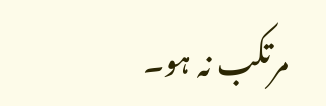مرتکب نہ ہو۔